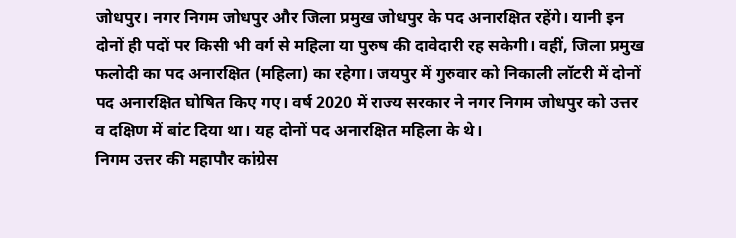जोधपुर। नगर निगम जोधपुर और जिला प्रमुख जोधपुर के पद अनारक्षित रहेंगे। यानी इन दोनों ही पदों पर किसी भी वर्ग से महिला या पुरुष की दावेदारी रह सकेगी। वहीं, जिला प्रमुख फलोदी का पद अनारक्षित (महिला) का रहेगा। जयपुर में गुरुवार को निकाली लॉटरी में दोनों पद अनारक्षित घोषित किए गए। वर्ष 2020 में राज्य सरकार ने नगर निगम जोधपुर को उत्तर व दक्षिण में बांट दिया था। यह दोनों पद अनारक्षित महिला के थे।
निगम उत्तर की महापौर कांग्रेस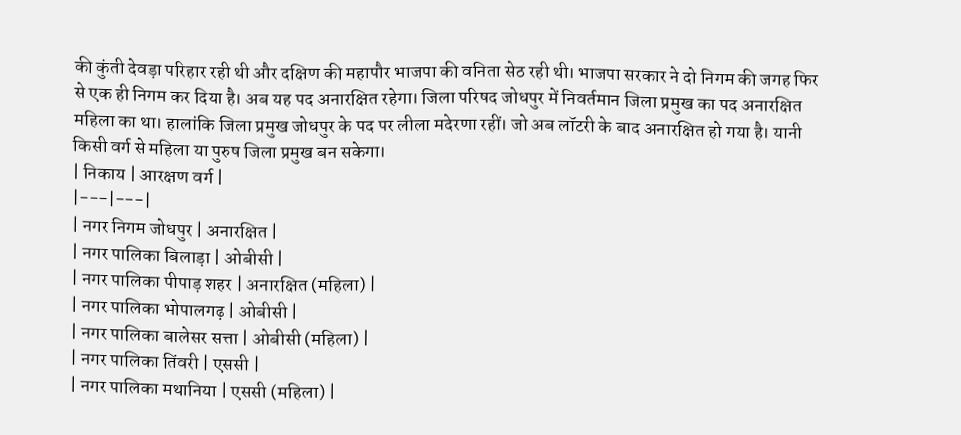की कुंती देवड़ा परिहार रही थी और दक्षिण की महापौर भाजपा की वनिता सेठ रही थी। भाजपा सरकार ने दो निगम की जगह फिर से एक ही निगम कर दिया है। अब यह पद अनारक्षित रहेगा। जिला परिषद जोधपुर में निवर्तमान जिला प्रमुख का पद अनारक्षित महिला का था। हालांकि जिला प्रमुख जोधपुर के पद पर लीला मदेरणा रहीं। जो अब लॉटरी के बाद अनारक्षित हो गया है। यानी किसी वर्ग से महिला या पुरुष जिला प्रमुख बन सकेगा।
| निकाय | आरक्षण वर्ग |
|---|---|
| नगर निगम जोधपुर | अनारक्षित |
| नगर पालिका बिलाड़ा | ओबीसी |
| नगर पालिका पीपाड़ शहर | अनारक्षित (महिला) |
| नगर पालिका भोपालगढ़ | ओबीसी |
| नगर पालिका बालेसर सत्ता | ओबीसी (महिला) |
| नगर पालिका तिंवरी | एससी |
| नगर पालिका मथानिया | एससी (महिला) |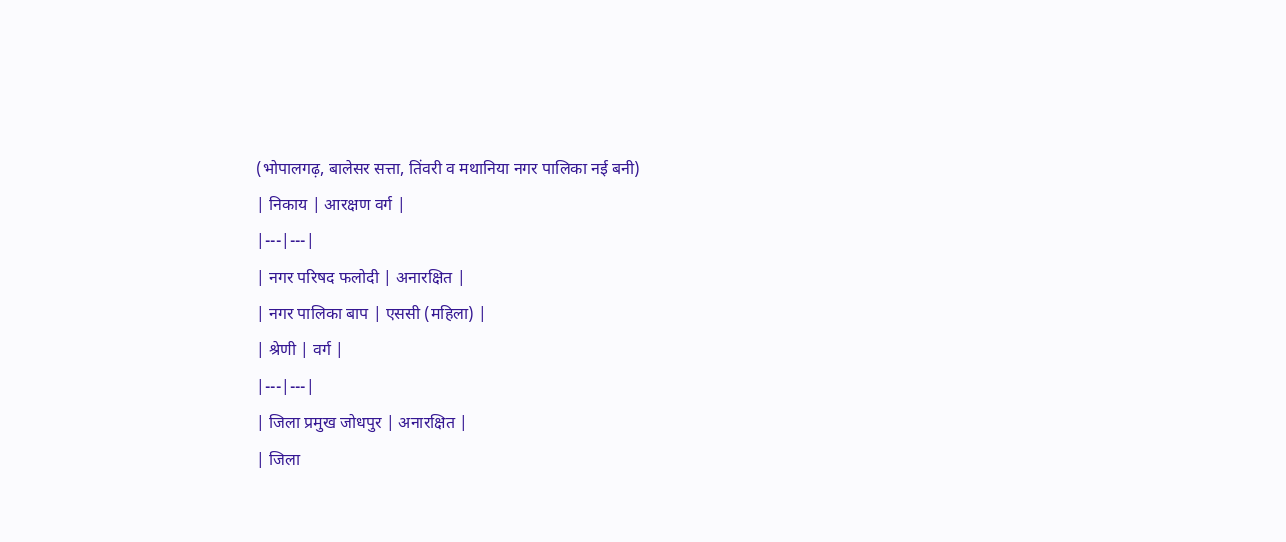(भोपालगढ़, बालेसर सत्ता, तिंवरी व मथानिया नगर पालिका नई बनी)
| निकाय | आरक्षण वर्ग |
|---|---|
| नगर परिषद फलोदी | अनारक्षित |
| नगर पालिका बाप | एससी (महिला) |
| श्रेणी | वर्ग |
|---|---|
| जिला प्रमुख जोधपुर | अनारक्षित |
| जिला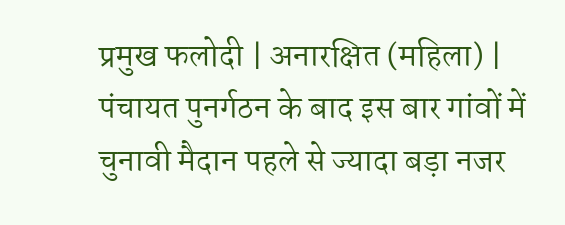प्रमुख फलोदी | अनारक्षित (महिला) |
पंचायत पुनर्गठन के बाद इस बार गांवों में चुनावी मैदान पहले से ज्यादा बड़ा नजर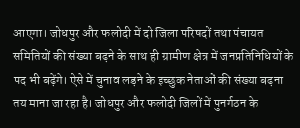आएगा। जोधपुर और फलोदी में दो जिला परिषदों तथा पंचायत समितियों की संख्या बढ़ने के साथ ही ग्रामीण क्षेत्र में जनप्रतिनिधियों के पद भी बढ़ेंगे। ऐसे में चुनाव लड़ने के इच्छुक नेताओं की संख्या बढ़ना तय माना जा रहा है। जोधपुर और फलोदी जिलों में पुनर्गठन के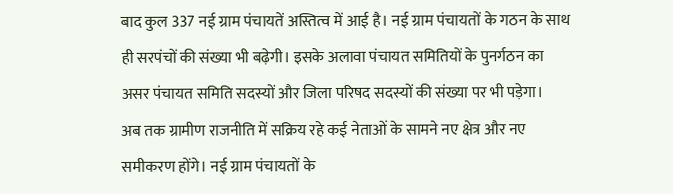बाद कुल 337 नई ग्राम पंचायतें अस्तित्व में आई है। नई ग्राम पंचायतों के गठन के साथ ही सरपंचों की संख्या भी बढ़ेगी। इसके अलावा पंचायत समितियों के पुनर्गठन का असर पंचायत समिति सदस्यों और जिला परिषद सदस्यों की संख्या पर भी पड़ेगा।
अब तक ग्रामीण राजनीति में सक्रिय रहे कई नेताओं के सामने नए क्षेत्र और नए समीकरण होंगे। नई ग्राम पंचायतों के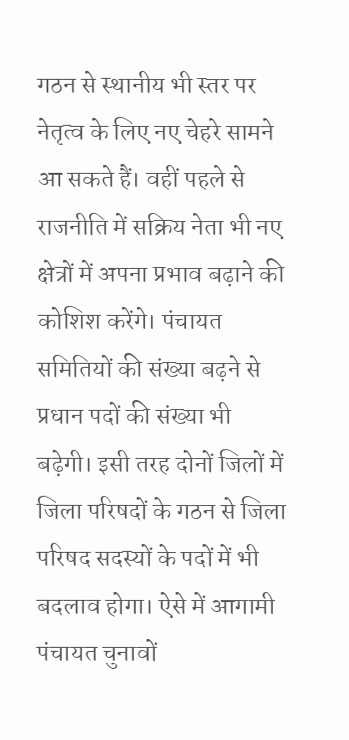गठन से स्थानीय भी स्तर पर नेतृत्व के लिए नए चेहरे सामने आ सकते हैं। वहीं पहले से राजनीति में सक्रिय नेता भी नए क्षेत्रों में अपना प्रभाव बढ़ाने की कोशिश करेंगे। पंचायत समितियों की संख्या बढ़ने से प्रधान पदों की संख्या भी बढ़ेगी। इसी तरह दोनों जिलों में जिला परिषदों के गठन से जिला परिषद सदस्यों के पदों में भी बदलाव होगा। ऐसे में आगामी पंचायत चुनावों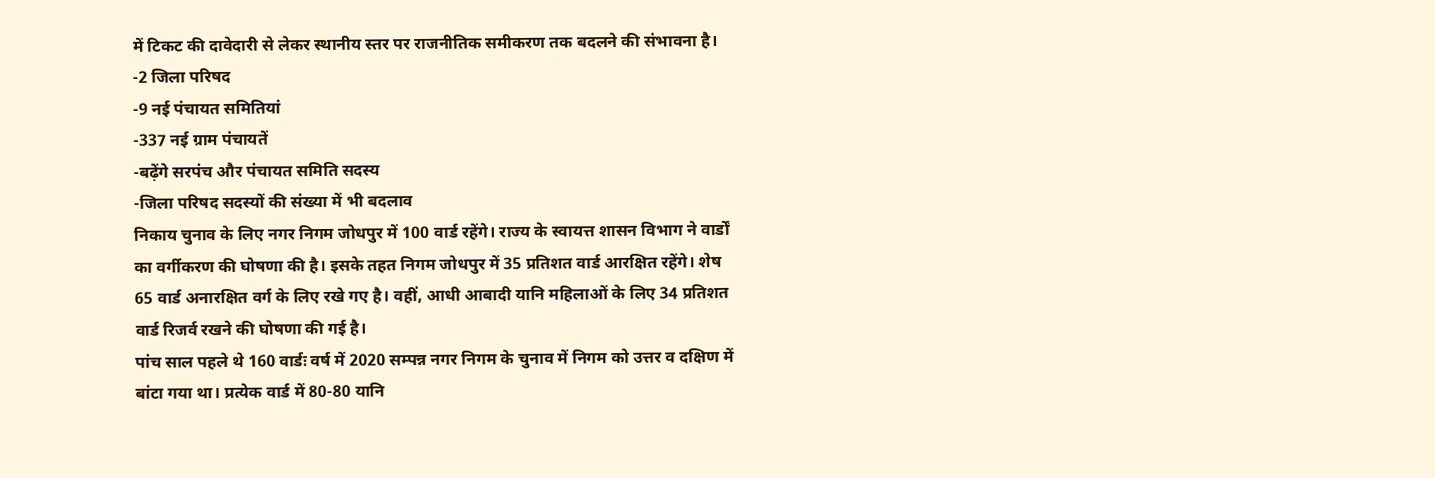में टिकट की दावेदारी से लेकर स्थानीय स्तर पर राजनीतिक समीकरण तक बदलने की संभावना है।
-2 जिला परिषद
-9 नई पंचायत समितियां
-337 नई ग्राम पंचायतें
-बढ़ेंगे सरपंच और पंचायत समिति सदस्य
-जिला परिषद सदस्यों की संख्या में भी बदलाव
निकाय चुनाव के लिए नगर निगम जोधपुर में 100 वार्ड रहेंगे। राज्य के स्वायत्त शासन विभाग ने वार्डों का वर्गीकरण की घोषणा की है। इसके तहत निगम जोधपुर में 35 प्रतिशत वार्ड आरक्षित रहेंगे। शेष 65 वार्ड अनारक्षित वर्ग के लिए रखे गए है। वहीं, आधी आबादी यानि महिलाओं के लिए 34 प्रतिशत वार्ड रिजर्व रखने की घोषणा की गई है।
पांच साल पहले थे 160 वार्डः वर्ष में 2020 सम्पन्न नगर निगम के चुनाव में निगम को उत्तर व दक्षिण में बांटा गया था। प्रत्येक वार्ड में 80-80 यानि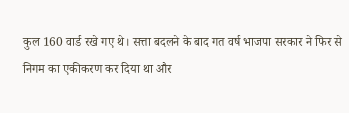कुल 160 वार्ड रखे गए थे। सत्ता बदलने के बाद गत वर्ष भाजपा सरकार ने फिर से निगम का एकीकरण कर दिया था और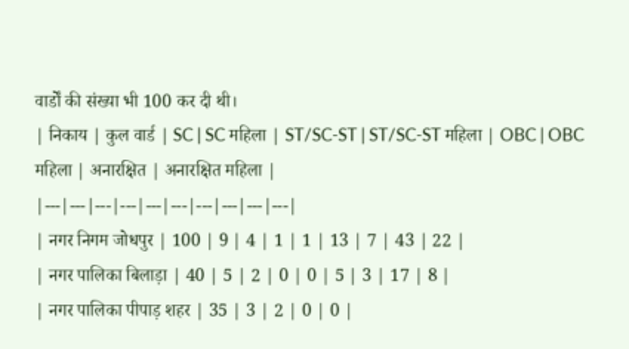वार्डों की संख्या भी 100 कर दी थी।
| निकाय | कुल वार्ड | SC | SC महिला | ST/SC-ST | ST/SC-ST महिला | OBC | OBC महिला | अनारक्षित | अनारक्षित महिला |
|---|---|---|---|---|---|---|---|---|---|
| नगर निगम जोधपुर | 100 | 9 | 4 | 1 | 1 | 13 | 7 | 43 | 22 |
| नगर पालिका बिलाड़ा | 40 | 5 | 2 | 0 | 0 | 5 | 3 | 17 | 8 |
| नगर पालिका पीपाड़ शहर | 35 | 3 | 2 | 0 | 0 |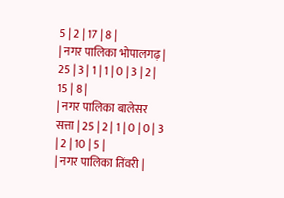5 | 2 | 17 | 8 |
| नगर पालिका भोपालगढ़ | 25 | 3 | 1 | 1 | 0 | 3 | 2 | 15 | 8 |
| नगर पालिका बालेसर सत्ता | 25 | 2 | 1 | 0 | 0 | 3 | 2 | 10 | 5 |
| नगर पालिका तिंवरी |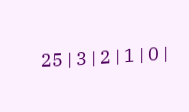25 | 3 | 2 | 1 | 0 |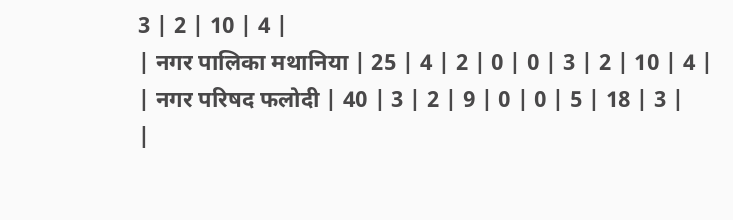3 | 2 | 10 | 4 |
| नगर पालिका मथानिया | 25 | 4 | 2 | 0 | 0 | 3 | 2 | 10 | 4 |
| नगर परिषद फलोदी | 40 | 3 | 2 | 9 | 0 | 0 | 5 | 18 | 3 |
|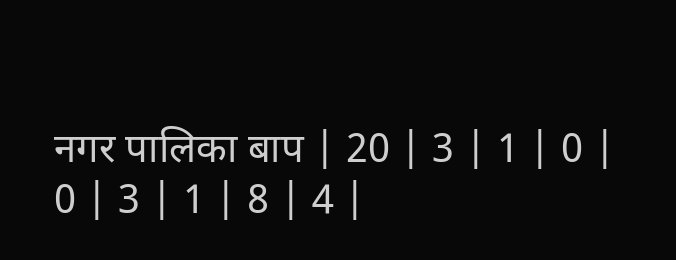नगर पालिका बाप | 20 | 3 | 1 | 0 | 0 | 3 | 1 | 8 | 4 |